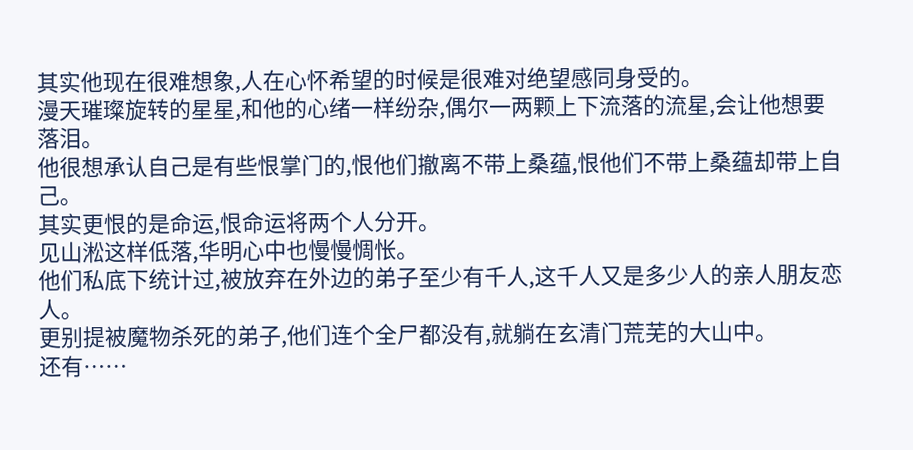其实他现在很难想象,人在心怀希望的时候是很难对绝望感同身受的。
漫天璀璨旋转的星星,和他的心绪一样纷杂,偶尔一两颗上下流落的流星,会让他想要落泪。
他很想承认自己是有些恨掌门的,恨他们撤离不带上桑蕴,恨他们不带上桑蕴却带上自己。
其实更恨的是命运,恨命运将两个人分开。
见山淞这样低落,华明心中也慢慢惆怅。
他们私底下统计过,被放弃在外边的弟子至少有千人,这千人又是多少人的亲人朋友恋人。
更别提被魔物杀死的弟子,他们连个全尸都没有,就躺在玄清门荒芜的大山中。
还有……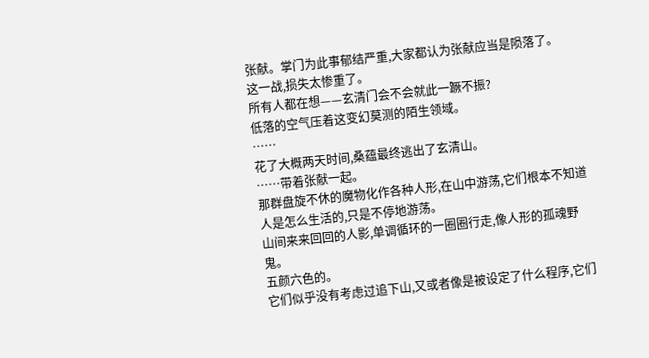张献。掌门为此事郁结严重,大家都认为张献应当是陨落了。
这一战,损失太惨重了。
所有人都在想——玄清门会不会就此一蹶不振?
低落的空气压着这变幻莫测的陌生领域。
……
花了大概两天时间,桑蕴最终逃出了玄清山。
……带着张献一起。
那群盘旋不休的魔物化作各种人形,在山中游荡,它们根本不知道人是怎么生活的,只是不停地游荡。
山间来来回回的人影,单调循环的一圈圈行走,像人形的孤魂野鬼。
五颜六色的。
它们似乎没有考虑过追下山,又或者像是被设定了什么程序,它们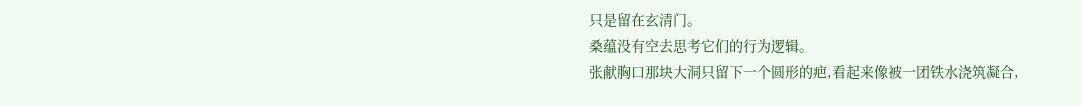只是留在玄清门。
桑蕴没有空去思考它们的行为逻辑。
张献胸口那块大洞只留下一个圆形的疤,看起来像被一团铁水浇筑凝合,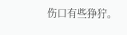伤口有些狰狞。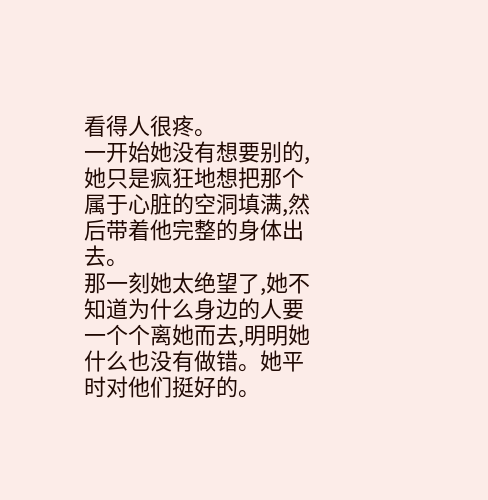看得人很疼。
一开始她没有想要别的,她只是疯狂地想把那个属于心脏的空洞填满,然后带着他完整的身体出去。
那一刻她太绝望了,她不知道为什么身边的人要一个个离她而去,明明她什么也没有做错。她平时对他们挺好的。